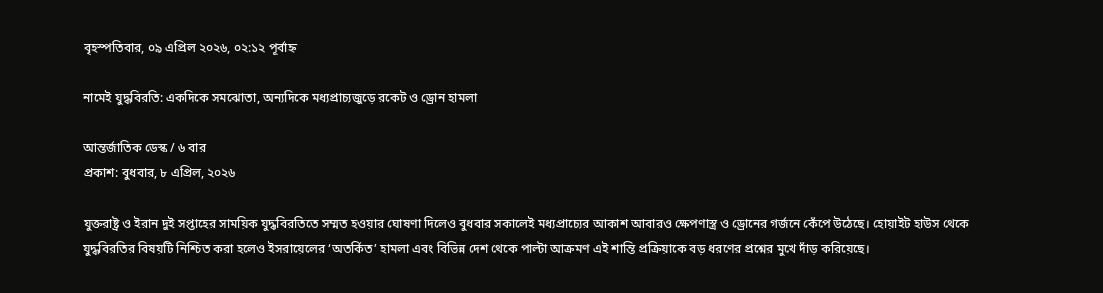বৃহস্পতিবার, ০৯ এপ্রিল ২০২৬, ০২:১২ পূর্বাহ্ন

নামেই যুদ্ধবিরতি: একদিকে সমঝোতা, অন্যদিকে মধ্যপ্রাচ্যজুড়ে রকেট ও ড্রোন হামলা

আন্তর্জাতিক ডেস্ক / ৬ বার
প্রকাশ: বুধবার, ৮ এপ্রিল, ২০২৬

যুক্তরাষ্ট্র ও ইরান দুই সপ্তাহের সাময়িক যুদ্ধবিরতিতে সম্মত হওয়ার ঘোষণা দিলেও বুধবার সকালেই মধ্যপ্রাচ্যের আকাশ আবারও ক্ষেপণাস্ত্র ও ড্রোনের গর্জনে কেঁপে উঠেছে। হোয়াইট হাউস থেকে যুদ্ধবিরতির বিষয়টি নিশ্চিত করা হলেও ইসরায়েলের ‘অতর্কিত’ হামলা এবং বিভিন্ন দেশ থেকে পাল্টা আক্রমণ এই শান্তি প্রক্রিয়াকে বড় ধরণের প্রশ্নের মুখে দাঁড় করিয়েছে।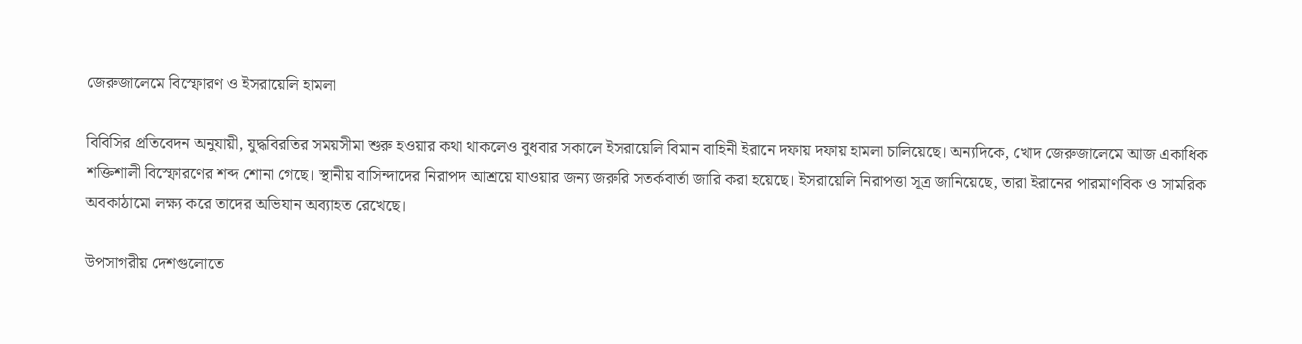জেরুজালেমে বিস্ফোরণ ও ইসরায়েলি হামলা

বিবিসির প্রতিবেদন অনুযায়ী, যুদ্ধবিরতির সময়সীমা শুরু হওয়ার কথা থাকলেও বুধবার সকালে ইসরায়েলি বিমান বাহিনী ইরানে দফায় দফায় হামলা চালিয়েছে। অন্যদিকে, খোদ জেরুজালেমে আজ একাধিক শক্তিশালী বিস্ফোরণের শব্দ শোনা গেছে। স্থানীয় বাসিন্দাদের নিরাপদ আশ্রয়ে যাওয়ার জন্য জরুরি সতর্কবার্তা জারি করা হয়েছে। ইসরায়েলি নিরাপত্তা সূত্র জানিয়েছে, তারা ইরানের পারমাণবিক ও সামরিক অবকাঠামো লক্ষ্য করে তাদের অভিযান অব্যাহত রেখেছে।

উপসাগরীয় দেশগুলোতে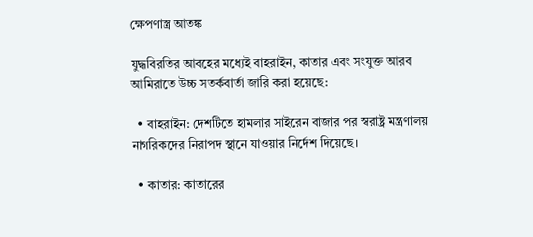ক্ষেপণাস্ত্র আতঙ্ক

যুদ্ধবিরতির আবহের মধ্যেই বাহরাইন, কাতার এবং সংযুক্ত আরব আমিরাতে উচ্চ সতর্কবার্তা জারি করা হয়েছে:

  • বাহরাইন: দেশটিতে হামলার সাইরেন বাজার পর স্বরাষ্ট্র মন্ত্রণালয় নাগরিকদের নিরাপদ স্থানে যাওয়ার নির্দেশ দিয়েছে।

  • কাতার: কাতারের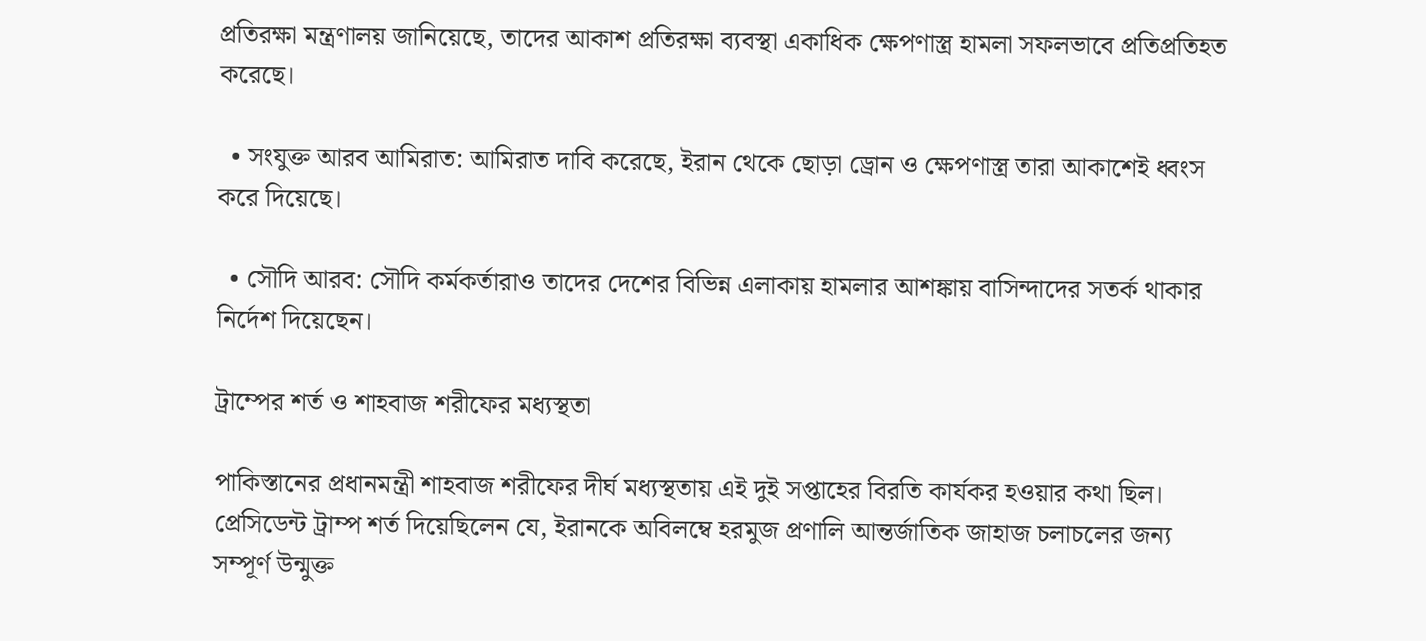প্রতিরক্ষা মন্ত্রণালয় জানিয়েছে, তাদের আকাশ প্রতিরক্ষা ব্যবস্থা একাধিক ক্ষেপণাস্ত্র হামলা সফলভাবে প্রতিপ্রতিহত করেছে।

  • সংযুক্ত আরব আমিরাত: আমিরাত দাবি করেছে, ইরান থেকে ছোড়া ড্রোন ও ক্ষেপণাস্ত্র তারা আকাশেই ধ্বংস করে দিয়েছে।

  • সৌদি আরব: সৌদি কর্মকর্তারাও তাদের দেশের বিভিন্ন এলাকায় হামলার আশঙ্কায় বাসিন্দাদের সতর্ক থাকার নির্দেশ দিয়েছেন।

ট্রাম্পের শর্ত ও শাহবাজ শরীফের মধ্যস্থতা

পাকিস্তানের প্রধানমন্ত্রী শাহবাজ শরীফের দীর্ঘ মধ্যস্থতায় এই দুই সপ্তাহের বিরতি কার্যকর হওয়ার কথা ছিল। প্রেসিডেন্ট ট্রাম্প শর্ত দিয়েছিলেন যে, ইরানকে অবিলম্বে হরমুজ প্রণালি আন্তর্জাতিক জাহাজ চলাচলের জন্য সম্পূর্ণ উন্মুক্ত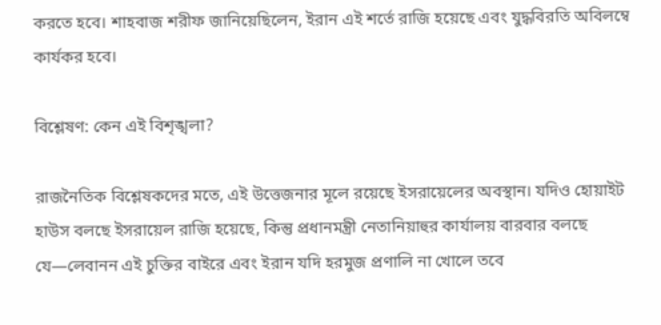করতে হবে। শাহবাজ শরীফ জানিয়েছিলেন, ইরান এই শর্তে রাজি হয়েছে এবং যুদ্ধবিরতি অবিলম্বে কার্যকর হবে।

বিশ্লেষণ: কেন এই বিশৃঙ্খলা?

রাজনৈতিক বিশ্লেষকদের মতে, এই উত্তেজনার মূলে রয়েছে ইসরায়েলের অবস্থান। যদিও হোয়াইট হাউস বলছে ইসরায়েল রাজি হয়েছে, কিন্তু প্রধানমন্ত্রী নেতানিয়াহুর কার্যালয় বারবার বলছে যে—লেবানন এই চুক্তির বাইরে এবং ইরান যদি হরমুজ প্রণালি না খোলে তবে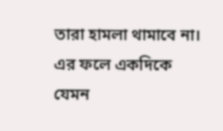তারা হামলা থামাবে না। এর ফলে একদিকে যেমন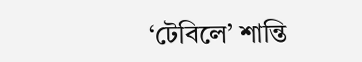‘টেবিলে’ শান্তি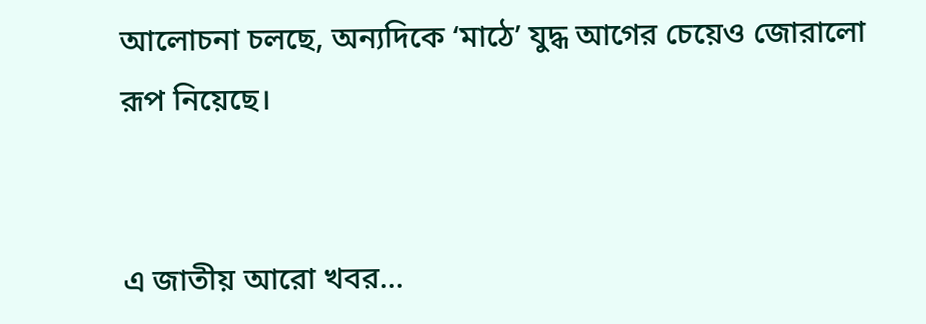আলোচনা চলছে, অন্যদিকে ‘মাঠে’ যুদ্ধ আগের চেয়েও জোরালো রূপ নিয়েছে।


এ জাতীয় আরো খবর...